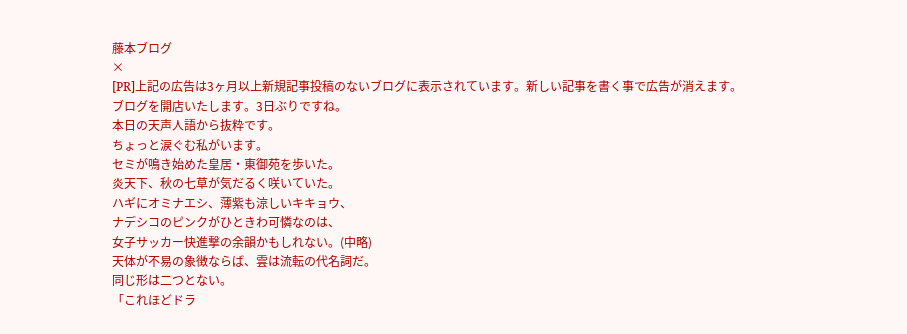藤本ブログ
×
[PR]上記の広告は3ヶ月以上新規記事投稿のないブログに表示されています。新しい記事を書く事で広告が消えます。
ブログを開店いたします。3日ぶりですね。
本日の天声人語から抜粋です。
ちょっと涙ぐむ私がいます。
セミが鳴き始めた皇居・東御苑を歩いた。
炎天下、秋の七草が気だるく咲いていた。
ハギにオミナエシ、薄紫も涼しいキキョウ、
ナデシコのピンクがひときわ可憐なのは、
女子サッカー快進撃の余韻かもしれない。(中略)
天体が不易の象徴ならば、雲は流転の代名詞だ。
同じ形は二つとない。
「これほどドラ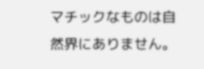マチックなものは自然界にありません。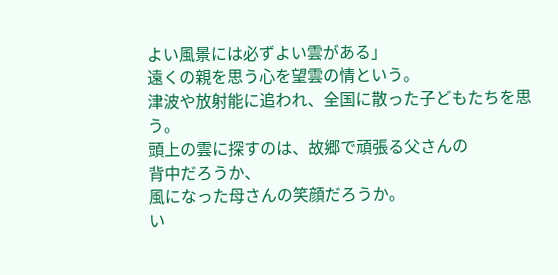よい風景には必ずよい雲がある」
遠くの親を思う心を望雲の情という。
津波や放射能に追われ、全国に散った子どもたちを思う。
頭上の雲に探すのは、故郷で頑張る父さんの
背中だろうか、
風になった母さんの笑顔だろうか。
い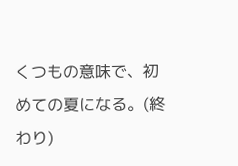くつもの意味で、初めての夏になる。(終わり)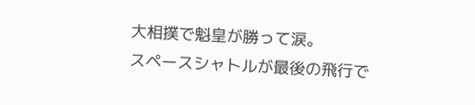大相撲で魁皇が勝って涙。
スペースシャトルが最後の飛行で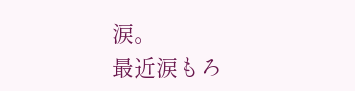涙。
最近涙もろ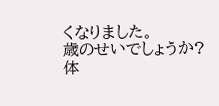くなりました。
歳のせいでしょうか?
体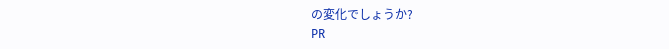の変化でしょうか?
PR